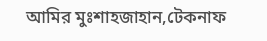আমির মুঃশাহজাহান,টেকনাফ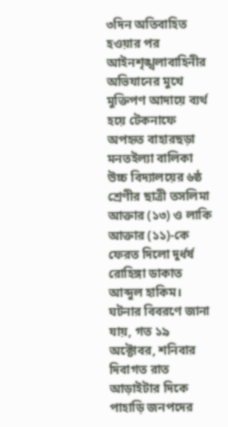৩দিন অতিবাহিত হওয়ার পর আইনশৃঙ্খলাবাহিনীর অভিযানের মুখে মুক্তিপণ আদায়ে ব্যর্থ হয়ে টেকনাফে অপহৃত বাহারছড়া মনতইল্যা বালিকা উচ্চ বিদ্যালয়ের ৬ষ্ঠ শ্রেণীর ছাত্রী তসলিমা আক্তার (১৩) ও লাকি আক্তার (১১)-কে ফেরত দিলো দুর্ধর্ষ রোহিঙ্গা ডাকাত আব্দুল হাকিম।
ঘটনার বিবরণে জানা যায়, গত ১৯ অক্টোবর, শনিবার দিবাগত রাত আড়াইটার দিকে পাহাড়ি জনপদের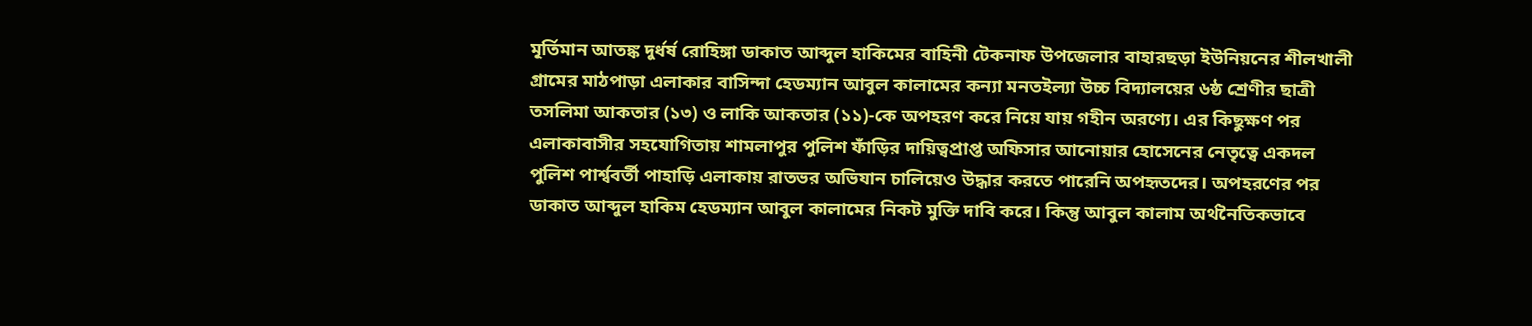মূর্তিমান আতঙ্ক দুর্ধর্ষ রোহিঙ্গা ডাকাত আব্দুল হাকিমের বাহিনী টেকনাফ উপজেলার বাহারছড়া ইউনিয়নের শীলখালী গ্রামের মাঠপাড়া এলাকার বাসিন্দা হেডম্যান আবুল কালামের কন্যা মনতইল্যা উচ্চ বিদ্যালয়ের ৬ষ্ঠ শ্রেণীর ছাত্রী তসলিমা আকতার (১৩) ও লাকি আকতার (১১)-কে অপহরণ করে নিয়ে যায় গহীন অরণ্যে। এর কিছুক্ষণ পর এলাকাবাসীর সহযোগিতায় শামলাপুর পুলিশ ফাঁড়ির দায়িত্বপ্রাপ্ত অফিসার আনোয়ার হোসেনের নেতৃত্বে একদল পুলিশ পার্শ্ববর্তী পাহাড়ি এলাকায় রাতভর অভিযান চালিয়েও উদ্ধার করতে পারেনি অপহৃতদের। অপহরণের পর ডাকাত আব্দুল হাকিম হেডম্যান আবুল কালামের নিকট মুক্তি দাবি করে। কিন্তু আবুল কালাম অর্থনৈতিকভাবে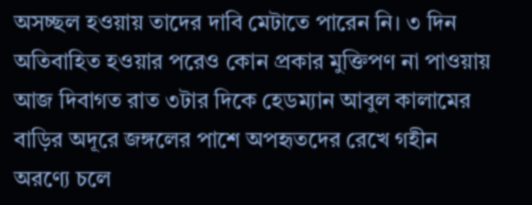অসচ্ছল হওয়ায় তাদের দাবি মেটাতে পারেন নি। ৩ দিন অতিবাহিত হওয়ার পরেও কোন প্রকার মুক্তিপণ না পাওয়ায় আজ দিবাগত রাত ৩টার দিকে হেডম্যান আবুল কালামের বাড়ির অদূরে জঙ্গলের পাশে অপহৃতদের রেখে গহীন অরণ্যে চলে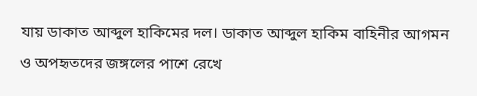যায় ডাকাত আব্দুল হাকিমের দল। ডাকাত আব্দুল হাকিম বাহিনীর আগমন ও অপহৃতদের জঙ্গলের পাশে রেখে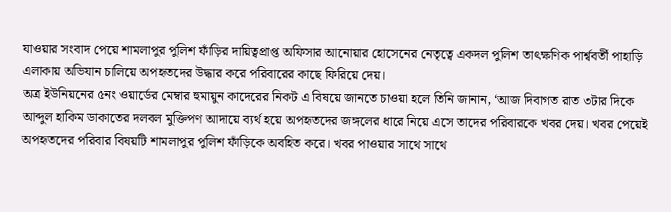যাওয়ার সংবাদ পেয়ে শামলাপুর পুলিশ ফাঁড়ির দায়িত্বপ্রাপ্ত অফিসার আনোয়ার হোসেনের নেতৃত্বে একদল পুলিশ তাৎক্ষণিক পার্শ্ববর্তী পাহাড়ি এলাকায় অভিযান চালিয়ে অপহৃতদের উদ্ধার করে পরিবারের কাছে ফিরিয়ে দেয়।
অত্র ইউনিয়নের ৫নং ওয়ার্ডের মেম্বার হুমায়ুন কাদেরের নিকট এ বিষয়ে জানতে চাওয়া হলে তিনি জানান, ‘আজ দিবাগত রাত ৩টার দিকে আব্দুল হাকিম ডাকাতের দলবল মুক্তিপণ আদায়ে ব্যর্থ হয়ে অপহৃতদের জঙ্গলের ধারে নিয়ে এসে তাদের পরিবারকে খবর দেয়। খবর পেয়েই অপহৃতদের পরিবার বিষয়টি শামলাপুর পুলিশ ফাঁড়িকে অবহিত করে। খবর পাওয়ার সাথে সাথে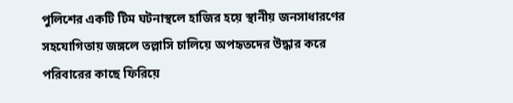পুলিশের একটি টিম ঘটনাস্থলে হাজির হয়ে স্থানীয় জনসাধারণের সহযোগিতায় জঙ্গলে তল্লাসি চালিয়ে অপহৃতদের উদ্ধার করে পরিবারের কাছে ফিরিয়ে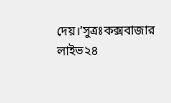দেয়।’সুত্রঃকক্সবাজার লাইভ২৪